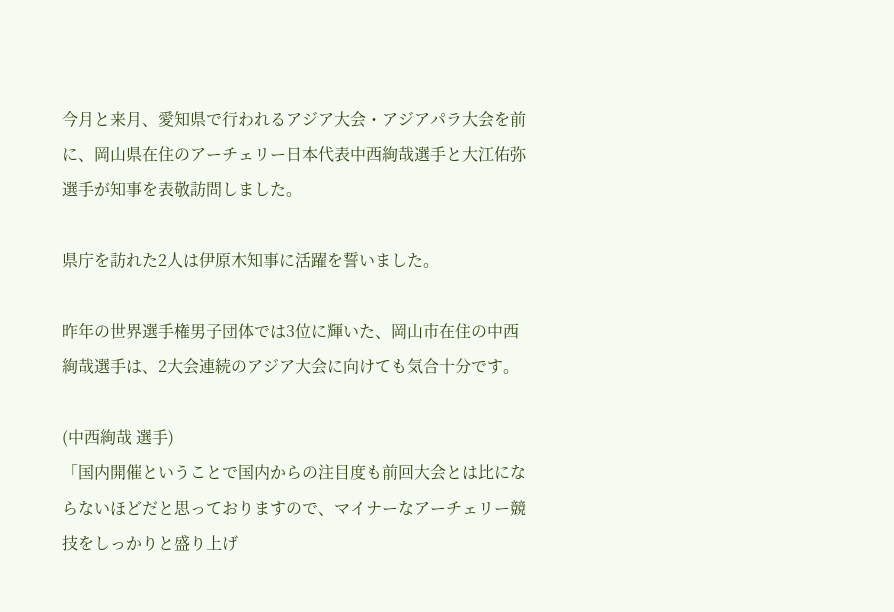今月と来月、愛知県で行われるアジア大会・アジアパラ大会を前に、岡山県在住のアーチェリー日本代表中西絢哉選手と大江佑弥選手が知事を表敬訪問しました。

県庁を訪れた2人は伊原木知事に活躍を誓いました。

昨年の世界選手権男子団体では3位に輝いた、岡山市在住の中西絢哉選手は、2大会連続のアジア大会に向けても気合十分です。

(中西絢哉 選手)
「国内開催ということで国内からの注目度も前回大会とは比にならないほどだと思っておりますので、マイナーなアーチェリー競技をしっかりと盛り上げ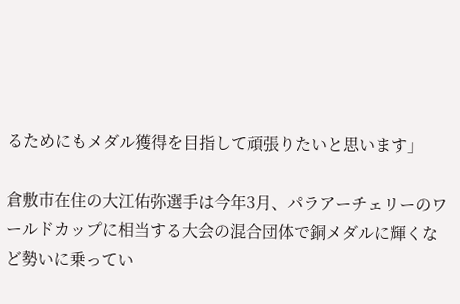るためにもメダル獲得を目指して頑張りたいと思います」

倉敷市在住の大江佑弥選手は今年3月、パラアーチェリーのワールドカップに相当する大会の混合団体で銅メダルに輝くなど勢いに乗ってい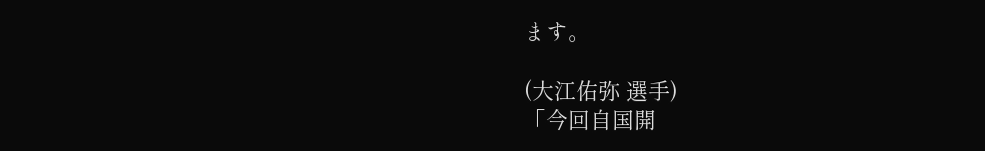ます。

(大江佑弥 選手)
「今回自国開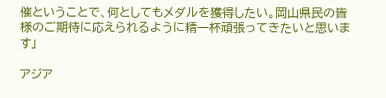催ということで、何としてもメダルを獲得したい。岡山県民の皆様のご期待に応えられるように精一杯頑張ってきたいと思います」

アジア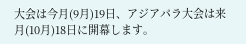大会は今月(9月)19日、アジアパラ大会は来月(10月)18日に開幕します。